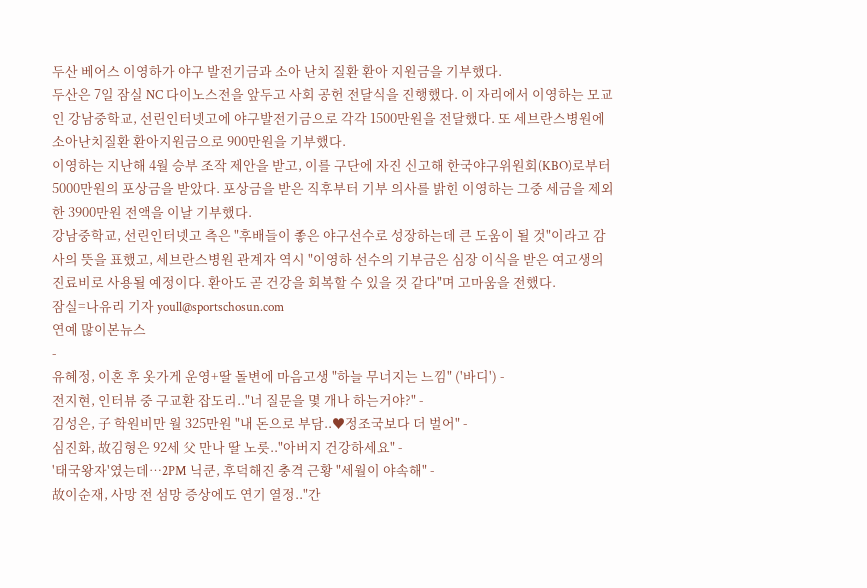두산 베어스 이영하가 야구 발전기금과 소아 난치 질환 환아 지원금을 기부했다.
두산은 7일 잠실 NC 다이노스전을 앞두고 사회 공헌 전달식을 진행했다. 이 자리에서 이영하는 모교인 강남중학교, 선린인터넷고에 야구발전기금으로 각각 1500만원을 전달했다. 또 세브란스병원에 소아난치질환 환아지원금으로 900만원을 기부했다.
이영하는 지난해 4월 승부 조작 제안을 받고, 이를 구단에 자진 신고해 한국야구위원회(KBO)로부터 5000만원의 포상금을 받았다. 포상금을 받은 직후부터 기부 의사를 밝힌 이영하는 그중 세금을 제외한 3900만원 전액을 이날 기부했다.
강남중학교, 선린인터넷고 측은 "후배들이 좋은 야구선수로 성장하는데 큰 도움이 될 것"이라고 감사의 뜻을 표했고, 세브란스병원 관계자 역시 "이영하 선수의 기부금은 심장 이식을 받은 여고생의 진료비로 사용될 예정이다. 환아도 곧 건강을 회복할 수 있을 것 같다"며 고마움을 전했다.
잠실=나유리 기자 youll@sportschosun.com
연예 많이본뉴스
-
유혜정, 이혼 후 옷가게 운영+딸 돌변에 마음고생 "하늘 무너지는 느낌" ('바디') -
전지현, 인터뷰 중 구교환 잡도리.."너 질문을 몇 개나 하는거야?" -
김성은, 子 학원비만 월 325만원 "내 돈으로 부담..♥정조국보다 더 벌어" -
심진화, 故김형은 92세 父 만나 딸 노릇.."아버지 건강하세요" -
'태국왕자'였는데…2PM 닉쿤, 후덕해진 충격 근황 "세월이 야속해" -
故이순재, 사망 전 섬망 증상에도 연기 열정.."간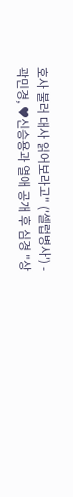호사 불러 대사 읽어보라고" ('셀럽병사') -
곽민경, ♥신승용과 열애 공개 후 심경 "상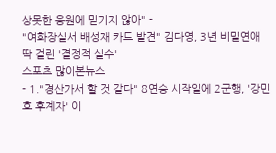상못한 응원에 믿기지 않아" -
"여화장실서 배성재 카드 발견" 김다영, 3년 비밀연애 딱 걸린 '결정적 실수'
스포츠 많이본뉴스
- 1."경산가서 할 것 같다" 8연승 시작일에 2군행, '강민호 후계자' 이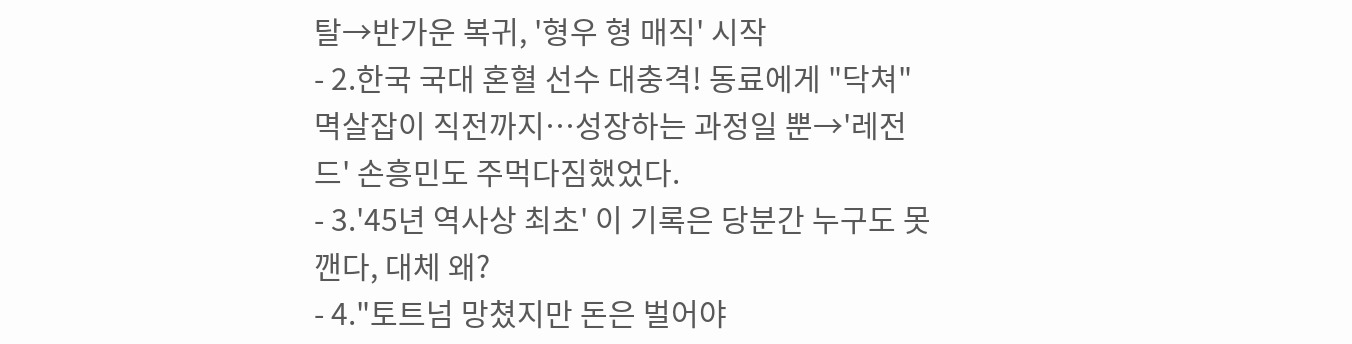탈→반가운 복귀, '형우 형 매직' 시작
- 2.한국 국대 혼혈 선수 대충격! 동료에게 "닥쳐" 멱살잡이 직전까지…성장하는 과정일 뿐→'레전드' 손흥민도 주먹다짐했었다.
- 3.'45년 역사상 최초' 이 기록은 당분간 누구도 못 깬다, 대체 왜?
- 4."토트넘 망쳤지만 돈은 벌어야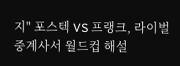지" 포스텍 VS 프랭크, 라이벌 중계사서 월드컵 해설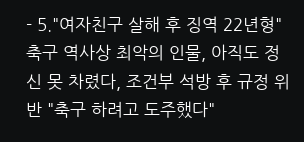- 5."여자친구 살해 후 징역 22년형" 축구 역사상 최악의 인물, 아직도 정신 못 차렸다, 조건부 석방 후 규정 위반 "축구 하려고 도주했다"